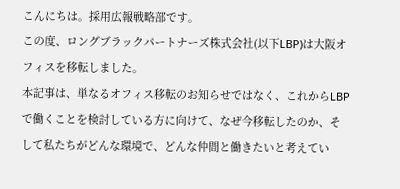こんにちは。採用広報戦略部です。
この度、ロングブラックパートナーズ株式会社(以下LBP)は大阪オフィスを移転しました。
本記事は、単なるオフィス移転のお知らせではなく、これからLBPで働くことを検討している方に向けて、なぜ今移転したのか、そして私たちがどんな環境で、どんな仲間と働きたいと考えてい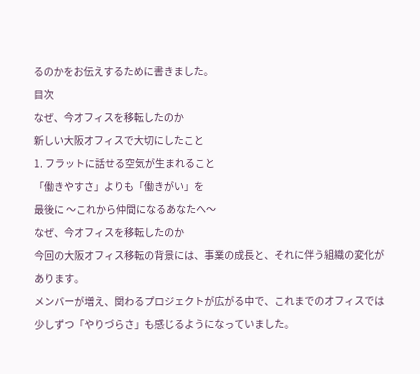るのかをお伝えするために書きました。
目次
なぜ、今オフィスを移転したのか
新しい大阪オフィスで大切にしたこと
1. フラットに話せる空気が生まれること
「働きやすさ」よりも「働きがい」を
最後に 〜これから仲間になるあなたへ〜
なぜ、今オフィスを移転したのか
今回の大阪オフィス移転の背景には、事業の成長と、それに伴う組織の変化があります。
メンバーが増え、関わるプロジェクトが広がる中で、これまでのオフィスでは少しずつ「やりづらさ」も感じるようになっていました。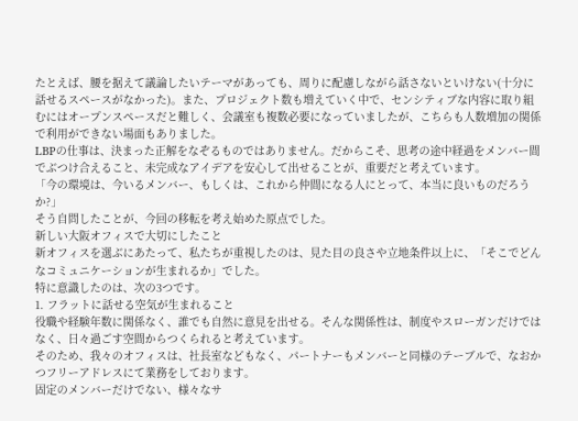たとえば、腰を据えて議論したいテーマがあっても、周りに配慮しながら話さないといけない(十分に話せるスペースがなかった)。また、プロジェクト数も増えていく中で、センシティブな内容に取り組むにはオープンスペースだと難しく、会議室も複数必要になっていましたが、こちらも人数増加の関係で利用ができない場面もありました。
LBPの仕事は、決まった正解をなぞるものではありません。だからこそ、思考の途中経過をメンバー間でぶつけ合えること、未完成なアイデアを安心して出せることが、重要だと考えています。
「今の環境は、今いるメンバー、もしくは、これから仲間になる人にとって、本当に良いものだろうか?」
そう自問したことが、今回の移転を考え始めた原点でした。
新しい大阪オフィスで大切にしたこと
新オフィスを選ぶにあたって、私たちが重視したのは、見た目の良さや立地条件以上に、「そこでどんなコミュニケーションが生まれるか」でした。
特に意識したのは、次の3つです。
1. フラットに話せる空気が生まれること
役職や経験年数に関係なく、誰でも自然に意見を出せる。そんな関係性は、制度やスローガンだけではなく、日々過ごす空間からつくられると考えています。
そのため、我々のオフィスは、社長室などもなく、パートナーもメンバーと同様のテーブルで、なおかつフリーアドレスにて業務をしております。
固定のメンバーだけでない、様々なサ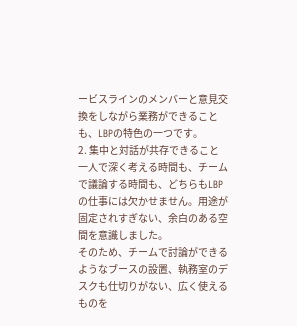ービスラインのメンバーと意見交換をしながら業務ができることも、LBPの特色の一つです。
2. 集中と対話が共存できること
一人で深く考える時間も、チームで議論する時間も、どちらもLBPの仕事には欠かせません。用途が固定されすぎない、余白のある空間を意識しました。
そのため、チームで討論ができるようなブースの設置、執務室のデスクも仕切りがない、広く使えるものを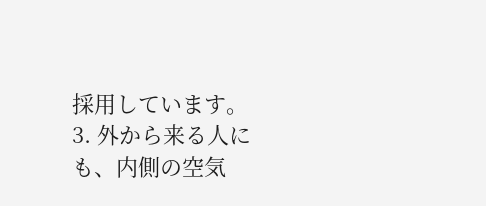採用しています。
3. 外から来る人にも、内側の空気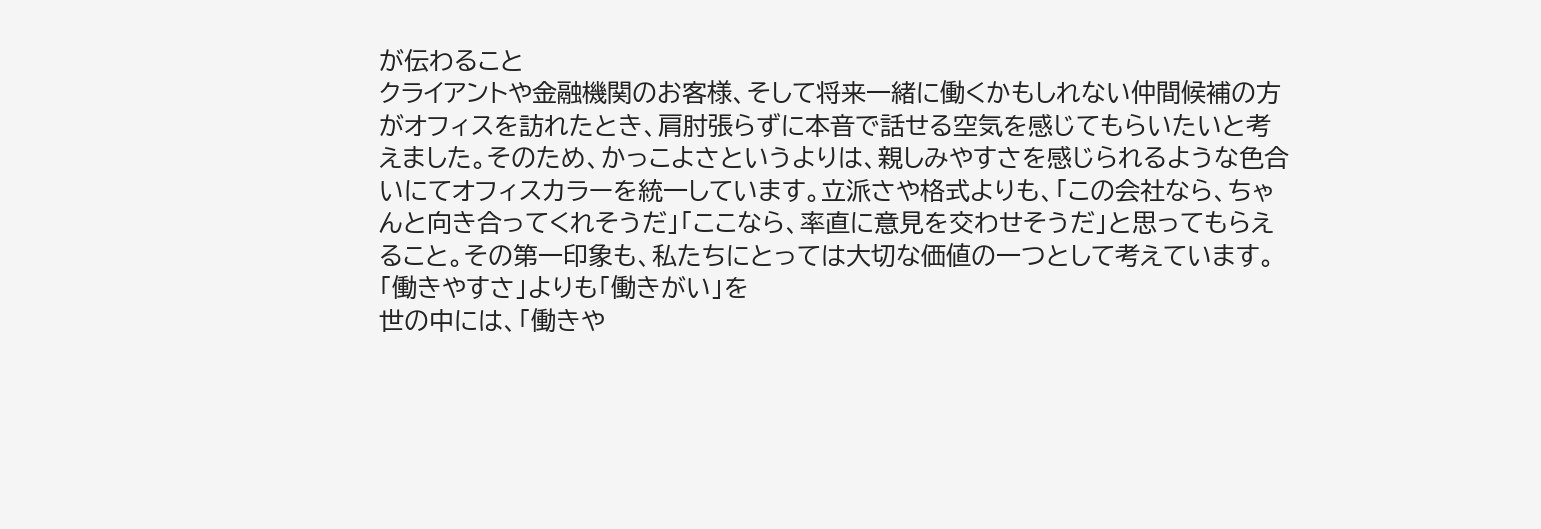が伝わること
クライアントや金融機関のお客様、そして将来一緒に働くかもしれない仲間候補の方がオフィスを訪れたとき、肩肘張らずに本音で話せる空気を感じてもらいたいと考えました。そのため、かっこよさというよりは、親しみやすさを感じられるような色合いにてオフィスカラーを統一しています。立派さや格式よりも、「この会社なら、ちゃんと向き合ってくれそうだ」「ここなら、率直に意見を交わせそうだ」と思ってもらえること。その第一印象も、私たちにとっては大切な価値の一つとして考えています。
「働きやすさ」よりも「働きがい」を
世の中には、「働きや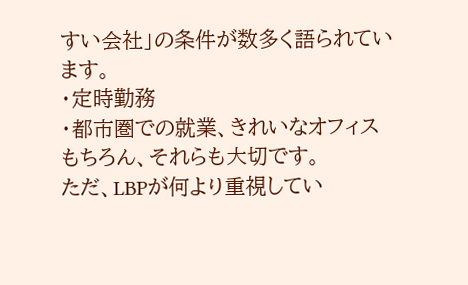すい会社」の条件が数多く語られています。
・定時勤務
・都市圏での就業、きれいなオフィス
もちろん、それらも大切です。
ただ、LBPが何より重視してい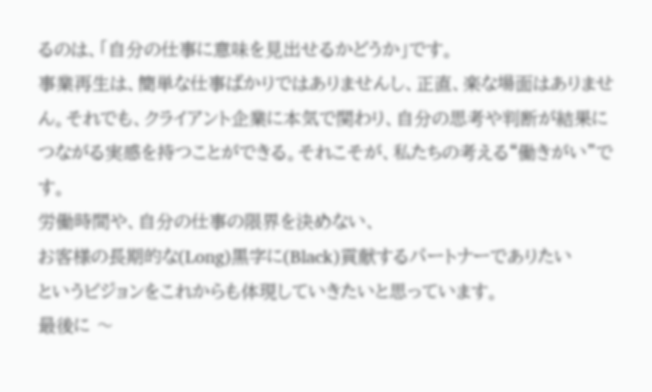るのは、「自分の仕事に意味を見出せるかどうか」です。
事業再生は、簡単な仕事ばかりではありませんし、正直、楽な場面はありません。それでも、クライアント企業に本気で関わり、自分の思考や判断が結果につながる実感を持つことができる。それこそが、私たちの考える“働きがい”です。
労働時間や、自分の仕事の限界を決めない、
お客様の長期的な(Long)黒字に(Black)貢献するパートナーでありたい
というビジョンをこれからも体現していきたいと思っています。
最後に 〜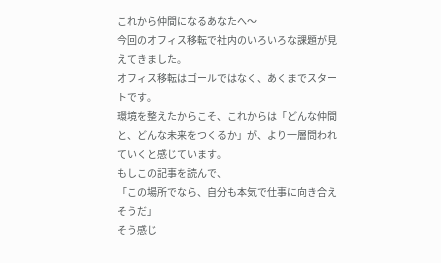これから仲間になるあなたへ〜
今回のオフィス移転で社内のいろいろな課題が見えてきました。
オフィス移転はゴールではなく、あくまでスタートです。
環境を整えたからこそ、これからは「どんな仲間と、どんな未来をつくるか」が、より一層問われていくと感じています。
もしこの記事を読んで、
「この場所でなら、自分も本気で仕事に向き合えそうだ」
そう感じ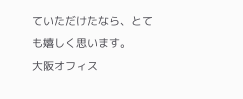ていただけたなら、とても嬉しく思います。
大阪オフィス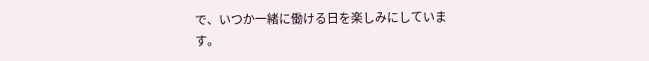で、いつか一緒に働ける日を楽しみにしています。